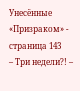Унесённые «Призраком» - страница 143
– Три недели?! –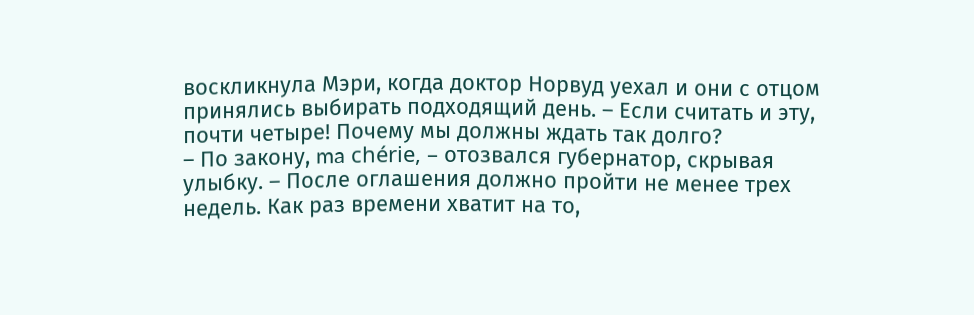воскликнула Мэри, когда доктор Норвуд уехал и они с отцом принялись выбирать подходящий день. – Если считать и эту, почти четыре! Почему мы должны ждать так долго?
– По закону, ma chérie, – отозвался губернатор, скрывая улыбку. – После оглашения должно пройти не менее трех недель. Как раз времени хватит на то,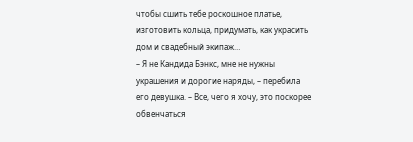чтобы сшить тебе роскошное платье, изготовить кольца, придумать, как украсить дом и свадебный экипаж…
– Я не Кандида Бэнкс, мне не нужны украшения и дорогие наряды, – перебила его девушка. – Все, чего я хочу, это поскорее обвенчаться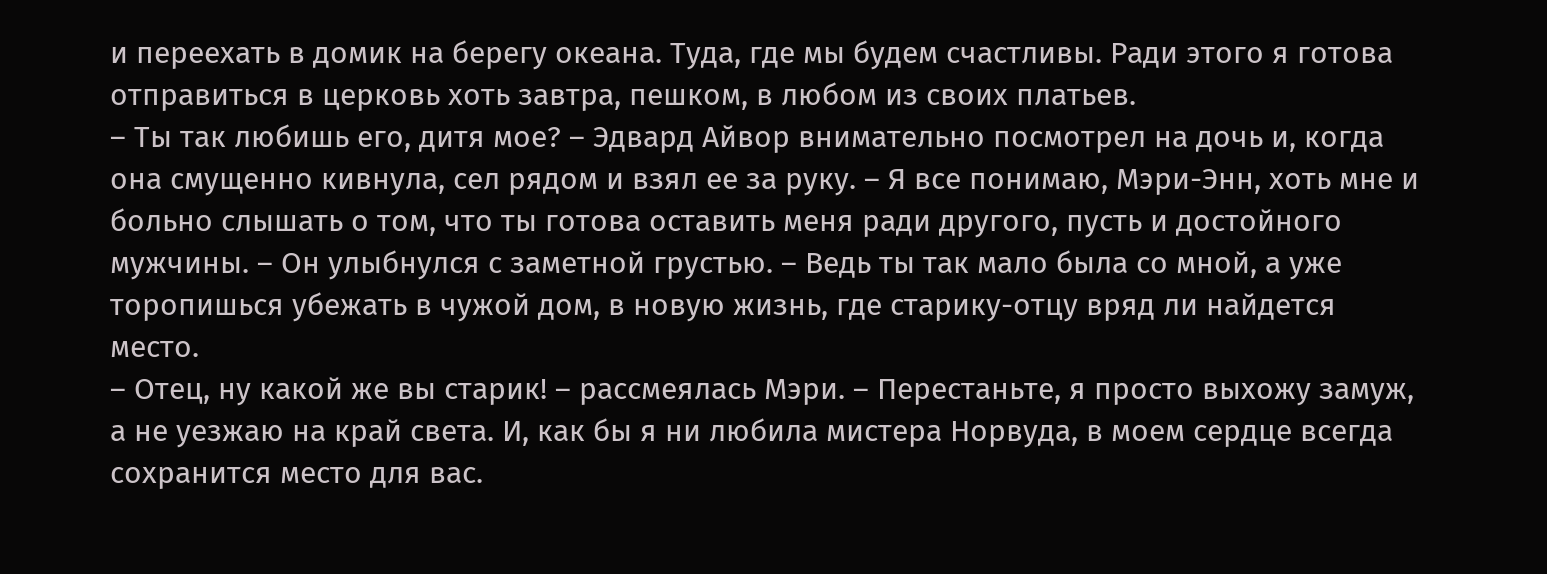и переехать в домик на берегу океана. Туда, где мы будем счастливы. Ради этого я готова отправиться в церковь хоть завтра, пешком, в любом из своих платьев.
– Ты так любишь его, дитя мое? – Эдвард Айвор внимательно посмотрел на дочь и, когда она смущенно кивнула, сел рядом и взял ее за руку. – Я все понимаю, Мэри-Энн, хоть мне и больно слышать о том, что ты готова оставить меня ради другого, пусть и достойного мужчины. – Он улыбнулся с заметной грустью. – Ведь ты так мало была со мной, а уже торопишься убежать в чужой дом, в новую жизнь, где старику-отцу вряд ли найдется место.
– Отец, ну какой же вы старик! – рассмеялась Мэри. – Перестаньте, я просто выхожу замуж, а не уезжаю на край света. И, как бы я ни любила мистера Норвуда, в моем сердце всегда сохранится место для вас.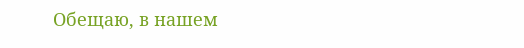Обещаю, в нашем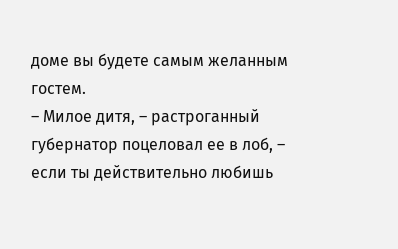доме вы будете самым желанным гостем.
– Милое дитя, – растроганный губернатор поцеловал ее в лоб, – если ты действительно любишь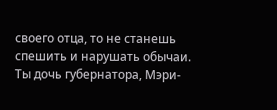своего отца, то не станешь спешить и нарушать обычаи. Ты дочь губернатора, Мэри-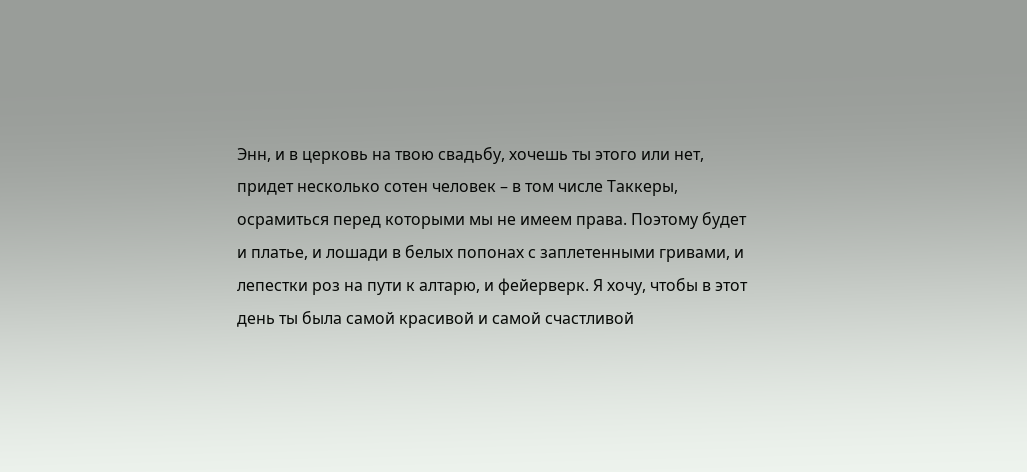Энн, и в церковь на твою свадьбу, хочешь ты этого или нет, придет несколько сотен человек – в том числе Таккеры, осрамиться перед которыми мы не имеем права. Поэтому будет и платье, и лошади в белых попонах с заплетенными гривами, и лепестки роз на пути к алтарю, и фейерверк. Я хочу, чтобы в этот день ты была самой красивой и самой счастливой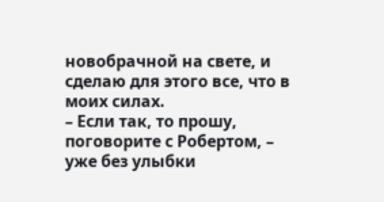новобрачной на свете, и сделаю для этого все, что в моих силах.
– Если так, то прошу, поговорите с Робертом, – уже без улыбки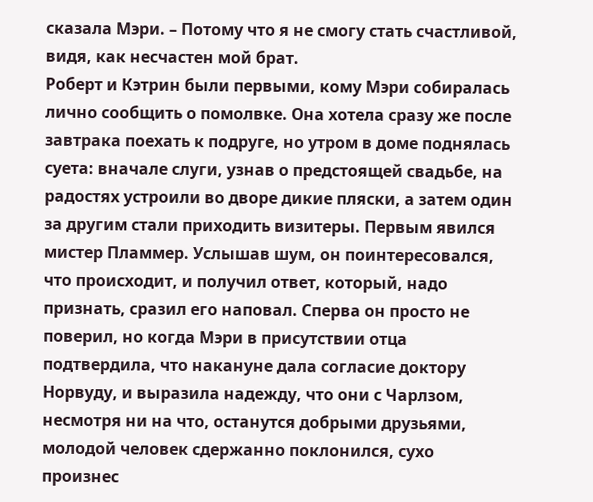сказала Мэри. – Потому что я не смогу стать счастливой, видя, как несчастен мой брат.
Роберт и Кэтрин были первыми, кому Мэри собиралась лично сообщить о помолвке. Она хотела сразу же после завтрака поехать к подруге, но утром в доме поднялась суета: вначале слуги, узнав о предстоящей свадьбе, на радостях устроили во дворе дикие пляски, а затем один за другим стали приходить визитеры. Первым явился мистер Пламмер. Услышав шум, он поинтересовался, что происходит, и получил ответ, который, надо признать, сразил его наповал. Сперва он просто не поверил, но когда Мэри в присутствии отца подтвердила, что накануне дала согласие доктору Норвуду, и выразила надежду, что они с Чарлзом, несмотря ни на что, останутся добрыми друзьями, молодой человек сдержанно поклонился, сухо произнес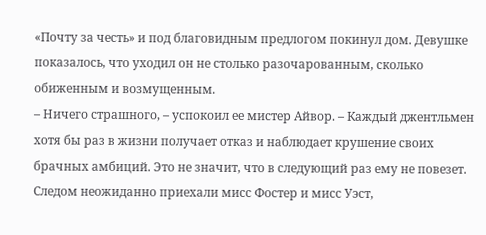«Почту за честь» и под благовидным предлогом покинул дом. Девушке показалось, что уходил он не столько разочарованным, сколько обиженным и возмущенным.
– Ничего страшного, – успокоил ее мистер Айвор. – Каждый джентльмен хотя бы раз в жизни получает отказ и наблюдает крушение своих брачных амбиций. Это не значит, что в следующий раз ему не повезет.
Следом неожиданно приехали мисс Фостер и мисс Уэст,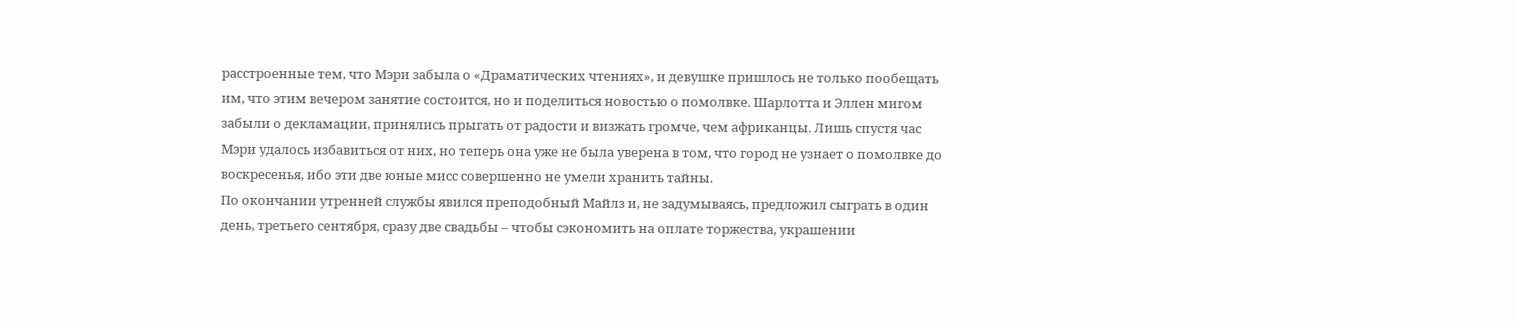расстроенные тем, что Мэри забыла о «Драматических чтениях», и девушке пришлось не только пообещать им, что этим вечером занятие состоится, но и поделиться новостью о помолвке. Шарлотта и Эллен мигом забыли о декламации, принялись прыгать от радости и визжать громче, чем африканцы. Лишь спустя час Мэри удалось избавиться от них, но теперь она уже не была уверена в том, что город не узнает о помолвке до воскресенья, ибо эти две юные мисс совершенно не умели хранить тайны.
По окончании утренней службы явился преподобный Майлз и, не задумываясь, предложил сыграть в один день, третьего сентября, сразу две свадьбы – чтобы сэкономить на оплате торжества, украшении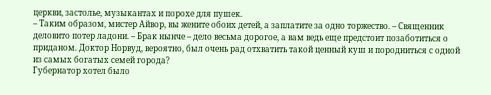церкви, застолье, музыкантах и порохе для пушек.
– Таким образом, мистер Айвор, вы жените обоих детей, а заплатите за одно торжество. – Священник деловито потер ладони. – Брак нынче – дело весьма дорогое, а вам ведь еще предстоит позаботиться о приданом. Доктор Норвуд, вероятно, был очень рад отхватить такой ценный куш и породниться с одной из самых богатых семей города?
Губернатор хотел было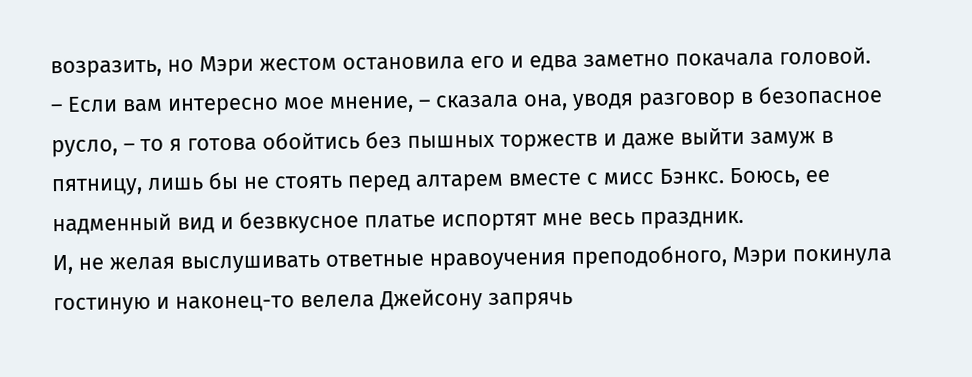возразить, но Мэри жестом остановила его и едва заметно покачала головой.
– Если вам интересно мое мнение, – сказала она, уводя разговор в безопасное русло, – то я готова обойтись без пышных торжеств и даже выйти замуж в пятницу, лишь бы не стоять перед алтарем вместе с мисс Бэнкс. Боюсь, ее надменный вид и безвкусное платье испортят мне весь праздник.
И, не желая выслушивать ответные нравоучения преподобного, Мэри покинула гостиную и наконец-то велела Джейсону запрячь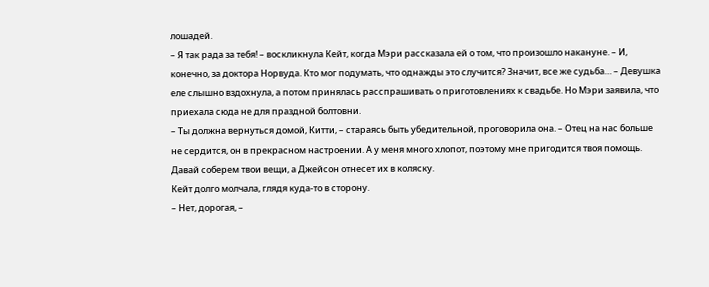лошадей.
– Я так рада за тебя! – воскликнула Кейт, когда Мэри рассказала ей о том, что произошло накануне. – И, конечно, за доктора Норвуда. Кто мог подумать, что однажды это случится? Значит, все же судьба… – Девушка еле слышно вздохнула, а потом принялась расспрашивать о приготовлениях к свадьбе. Но Мэри заявила, что приехала сюда не для праздной болтовни.
– Ты должна вернуться домой, Китти, – стараясь быть убедительной, проговорила она. – Отец на нас больше не сердится, он в прекрасном настроении. А у меня много хлопот, поэтому мне пригодится твоя помощь. Давай соберем твои вещи, а Джейсон отнесет их в коляску.
Кейт долго молчала, глядя куда-то в сторону.
– Нет, дорогая, –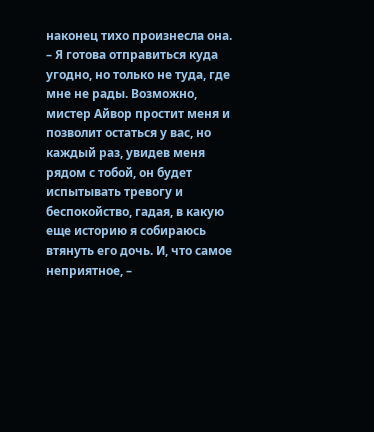наконец тихо произнесла она. – Я готова отправиться куда угодно, но только не туда, где мне не рады. Возможно, мистер Айвор простит меня и позволит остаться у вас, но каждый раз, увидев меня рядом с тобой, он будет испытывать тревогу и беспокойство, гадая, в какую еще историю я собираюсь втянуть его дочь. И, что самое неприятное, –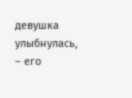девушка улыбнулась, – его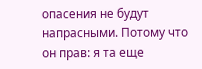опасения не будут напрасными. Потому что он прав: я та еще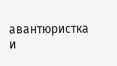авантюристка и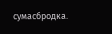сумасбродка.